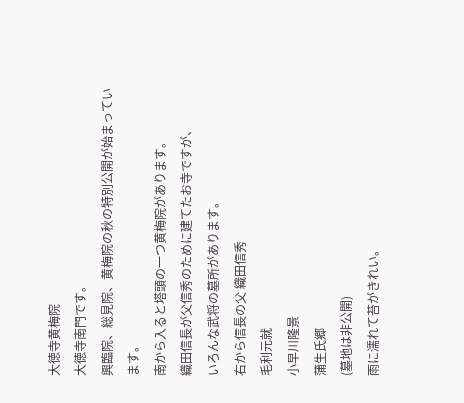大徳寺黄梅院
大徳寺南門です。
興臨院、総見院、黄梅院の秋の特別公開が始まっています。
南から入ると塔頭の一つ黄梅院があります。
織田信長が父信秀のために建てたお寺ですが、
いろんな武将の墓所があります。
右から信長の父 織田信秀
毛利元就
小早川隆景
蒲生氏郷
(墓地は非公開)
雨に濡れて苔がきれい。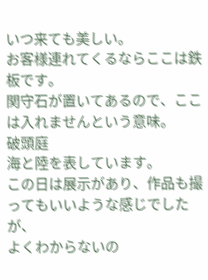いつ来ても美しい。
お客様連れてくるならここは鉄板です。
関守石が置いてあるので、ここは入れませんという意味。
破頭庭
海と陸を表しています。
この日は展示があり、作品も撮ってもいいような感じでしたが、
よくわからないの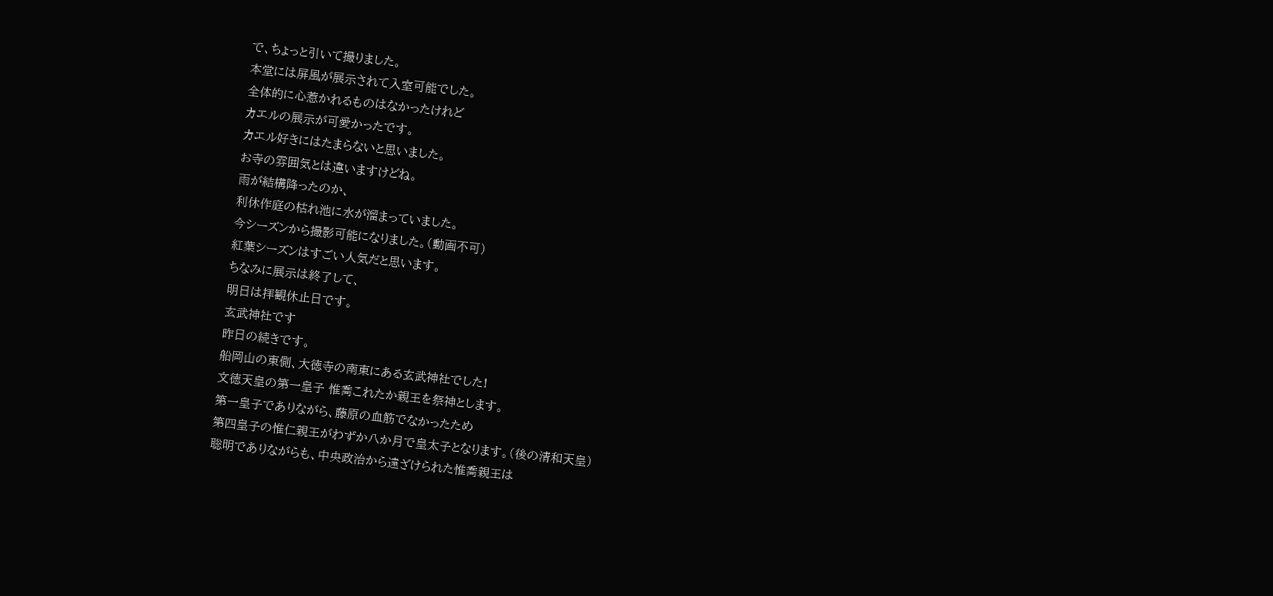で、ちょっと引いて撮りました。
本堂には屏風が展示されて入室可能でした。
全体的に心惹かれるものはなかったけれど
カエルの展示が可愛かったです。
カエル好きにはたまらないと思いました。
お寺の雰囲気とは違いますけどね。
雨が結構降ったのか、
利休作庭の枯れ池に水が溜まっていました。
今シーズンから撮影可能になりました。(動画不可)
紅葉シーズンはすごい人気だと思います。
ちなみに展示は終了して、
明日は拝観休止日です。
玄武神社です
昨日の続きです。
船岡山の東側、大徳寺の南東にある玄武神社でした!
文徳天皇の第一皇子 惟喬これたか親王を祭神とします。
第一皇子でありながら、藤原の血筋でなかったため
第四皇子の惟仁親王がわずか八か月で皇太子となります。(後の清和天皇)
聡明でありながらも、中央政治から遠ざけられた惟喬親王は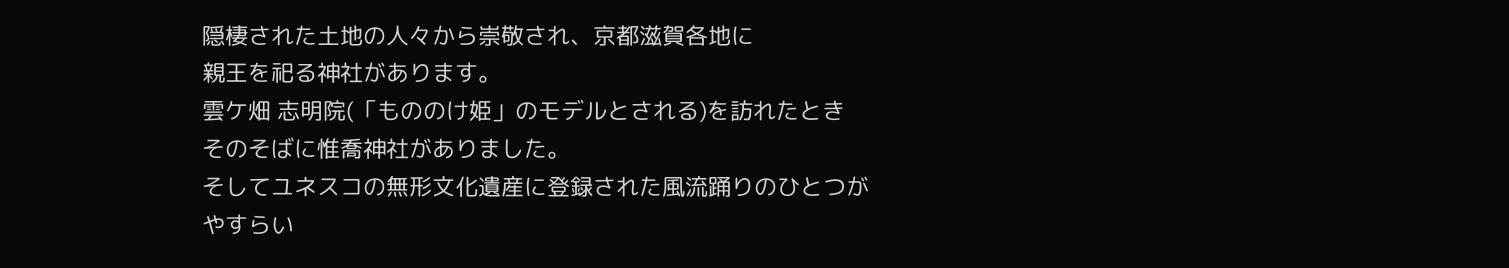隠棲された土地の人々から崇敬され、京都滋賀各地に
親王を祀る神社があります。
雲ケ畑 志明院(「もののけ姫」のモデルとされる)を訪れたとき
そのそばに惟喬神社がありました。
そしてユネスコの無形文化遺産に登録された風流踊りのひとつが
やすらい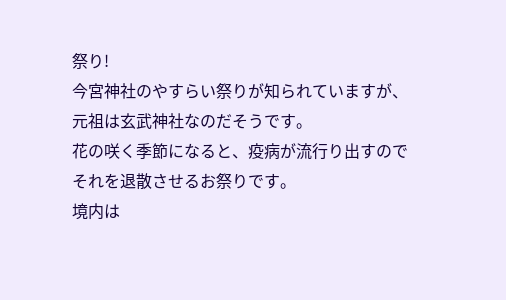祭り!
今宮神社のやすらい祭りが知られていますが、
元祖は玄武神社なのだそうです。
花の咲く季節になると、疫病が流行り出すので
それを退散させるお祭りです。
境内は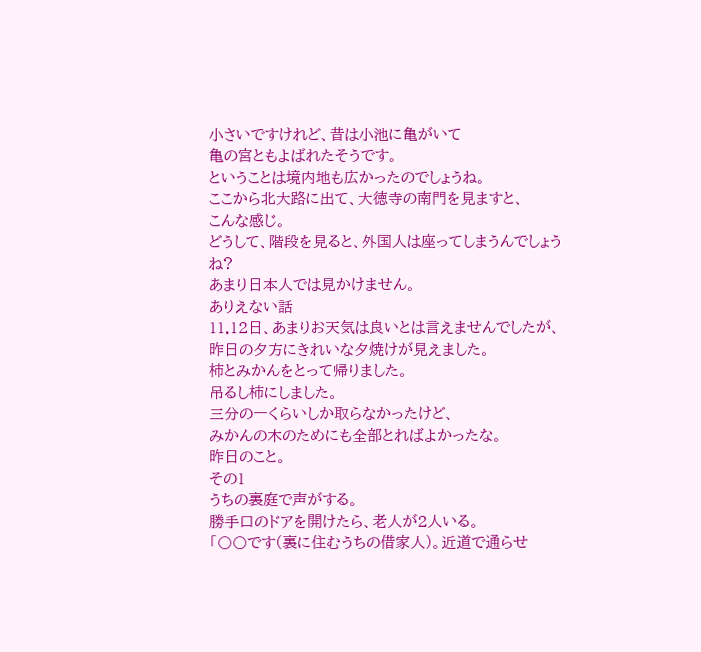小さいですけれど、昔は小池に亀がいて
亀の宮ともよばれたそうです。
ということは境内地も広かったのでしょうね。
ここから北大路に出て、大徳寺の南門を見ますと、
こんな感じ。
どうして、階段を見ると、外国人は座ってしまうんでしょうね?
あまり日本人では見かけません。
ありえない話
11.12日、あまりお天気は良いとは言えませんでしたが、
昨日の夕方にきれいな夕焼けが見えました。
柿とみかんをとって帰りました。
吊るし柿にしました。
三分の一くらいしか取らなかったけど、
みかんの木のためにも全部とればよかったな。
昨日のこと。
その1
うちの裏庭で声がする。
勝手口のドアを開けたら、老人が2人いる。
「〇〇です(裏に住むうちの借家人)。近道で通らせ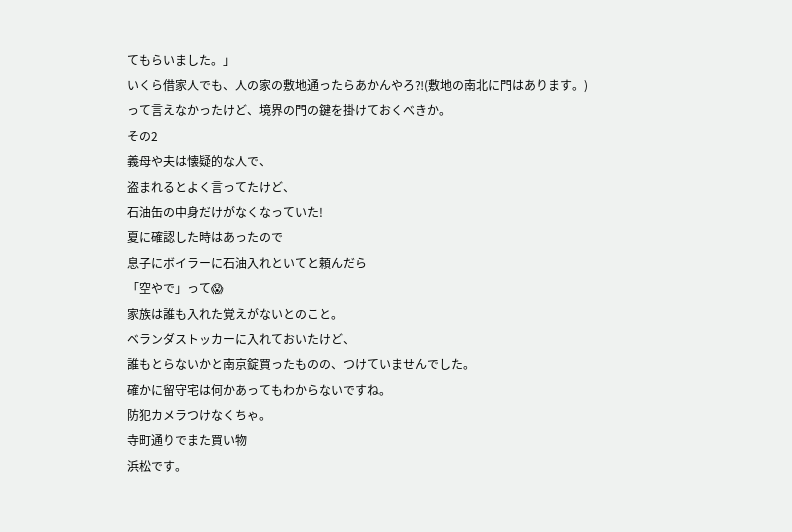てもらいました。」
いくら借家人でも、人の家の敷地通ったらあかんやろ⁈(敷地の南北に門はあります。)
って言えなかったけど、境界の門の鍵を掛けておくべきか。
その2
義母や夫は懐疑的な人で、
盗まれるとよく言ってたけど、
石油缶の中身だけがなくなっていた!
夏に確認した時はあったので
息子にボイラーに石油入れといてと頼んだら
「空やで」って😱
家族は誰も入れた覚えがないとのこと。
ベランダストッカーに入れておいたけど、
誰もとらないかと南京錠買ったものの、つけていませんでした。
確かに留守宅は何かあってもわからないですね。
防犯カメラつけなくちゃ。
寺町通りでまた買い物
浜松です。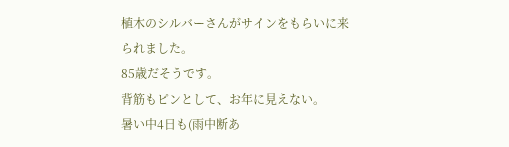植木のシルバーさんがサインをもらいに来られました。
85歳だそうです。
背筋もピンとして、お年に見えない。
暑い中4日も(雨中断あ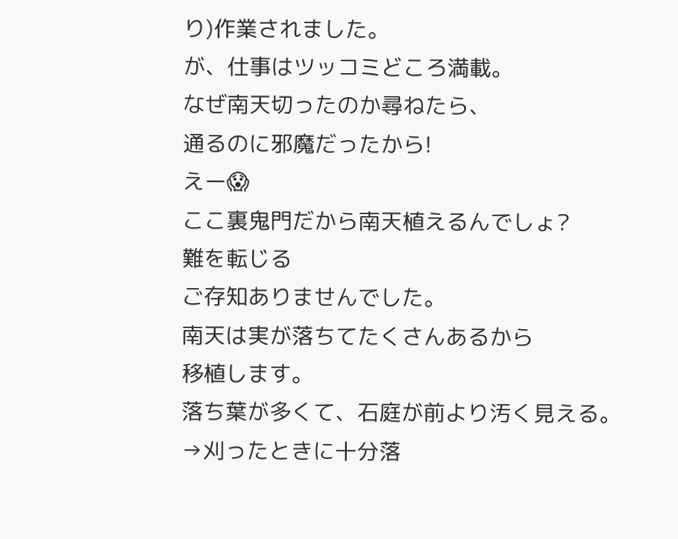り)作業されました。
が、仕事はツッコミどころ満載。
なぜ南天切ったのか尋ねたら、
通るのに邪魔だったから!
えー😱
ここ裏鬼門だから南天植えるんでしょ?
難を転じる
ご存知ありませんでした。
南天は実が落ちてたくさんあるから
移植します。
落ち葉が多くて、石庭が前より汚く見える。
→刈ったときに十分落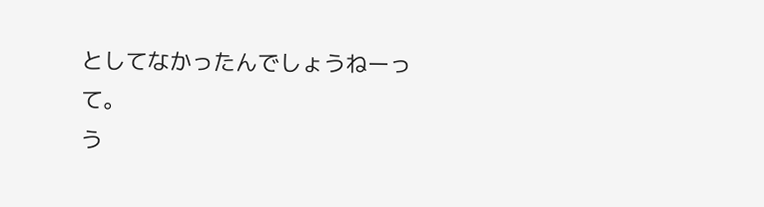としてなかったんでしょうねーって。
う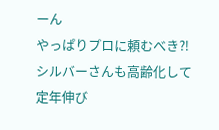ーん
やっぱりプロに頼むべき⁈
シルバーさんも高齢化して
定年伸び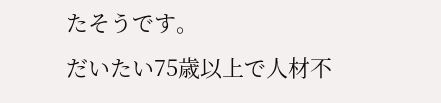たそうです。
だいたい75歳以上で人材不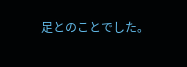足とのことでした。